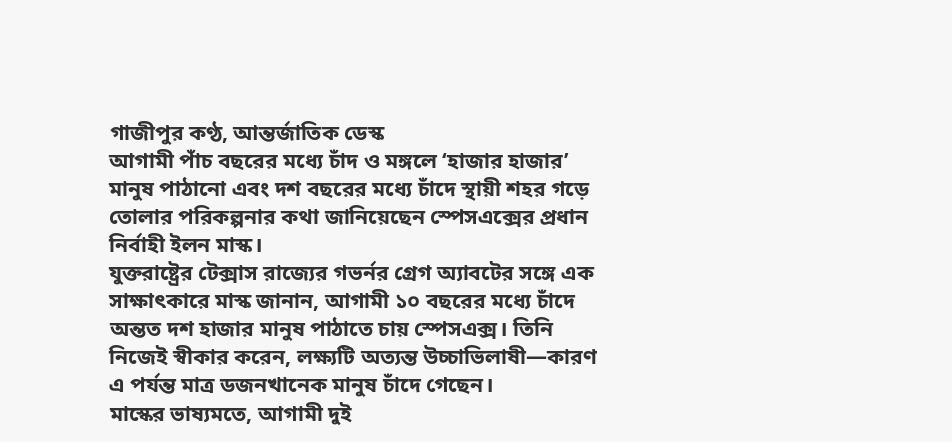গাজীপুর কণ্ঠ, আন্তর্জাতিক ডেস্ক
আগামী পাঁচ বছরের মধ্যে চাঁদ ও মঙ্গলে ‘হাজার হাজার’ মানুষ পাঠানো এবং দশ বছরের মধ্যে চাঁদে স্থায়ী শহর গড়ে তোলার পরিকল্পনার কথা জানিয়েছেন স্পেসএক্সের প্রধান নির্বাহী ইলন মাস্ক।
যুক্তরাষ্ট্রের টেক্সাস রাজ্যের গভর্নর গ্রেগ অ্যাবটের সঙ্গে এক সাক্ষাৎকারে মাস্ক জানান, আগামী ১০ বছরের মধ্যে চাঁদে অন্তত দশ হাজার মানুষ পাঠাতে চায় স্পেসএক্স। তিনি নিজেই স্বীকার করেন, লক্ষ্যটি অত্যন্ত উচ্চাভিলাষী—কারণ এ পর্যন্ত মাত্র ডজনখানেক মানুষ চাঁদে গেছেন।
মাস্কের ভাষ্যমতে, আগামী দুই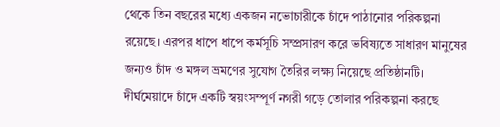থেকে তিন বছরের মধ্যে একজন নভোচারীকে চাঁদে পাঠানোর পরিকল্পনা রয়েছে। এরপর ধাপে ধাপে কর্মসূচি সম্প্রসারণ করে ভবিষ্যতে সাধারণ মানুষের জন্যও চাঁদ ও মঙ্গল ভ্রমণের সুযোগ তৈরির লক্ষ্য নিয়েছে প্রতিষ্ঠানটি।
দীর্ঘমেয়াদে চাঁদে একটি স্বয়ংসম্পূর্ণ নগরী গড়ে তোলার পরিকল্পনা করছে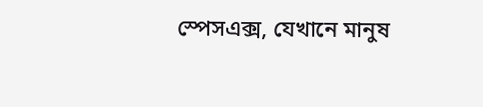স্পেসএক্স, যেখানে মানুষ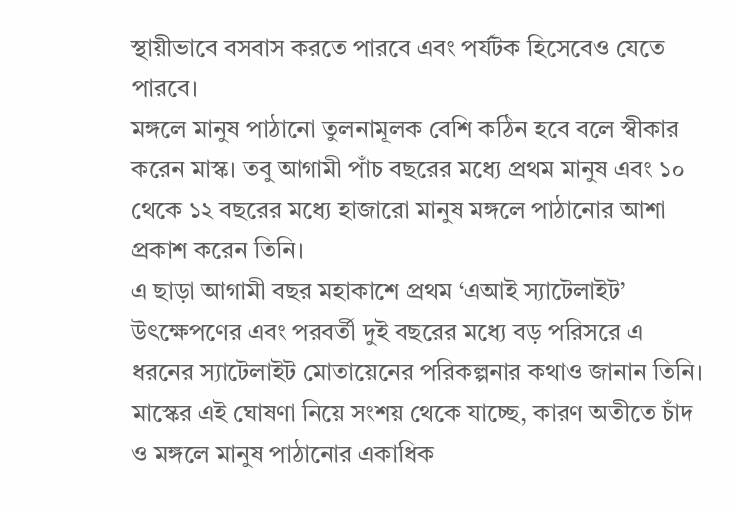স্থায়ীভাবে বসবাস করতে পারবে এবং পর্যটক হিসেবেও যেতে পারবে।
মঙ্গলে মানুষ পাঠানো তুলনামূলক বেশি কঠিন হবে বলে স্বীকার করেন মাস্ক। তবু আগামী পাঁচ বছরের মধ্যে প্রথম মানুষ এবং ১০ থেকে ১২ বছরের মধ্যে হাজারো মানুষ মঙ্গলে পাঠানোর আশা প্রকাশ করেন তিনি।
এ ছাড়া আগামী বছর মহাকাশে প্রথম ‘এআই স্যাটেলাইট’ উৎক্ষেপণের এবং পরবর্তী দুই বছরের মধ্যে বড় পরিসরে এ ধরনের স্যাটেলাইট মোতায়েনের পরিকল্পনার কথাও জানান তিনি।
মাস্কের এই ঘোষণা নিয়ে সংশয় থেকে যাচ্ছে, কারণ অতীতে চাঁদ ও মঙ্গলে মানুষ পাঠানোর একাধিক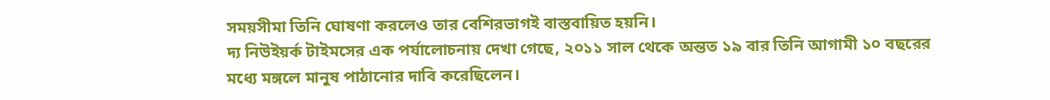সময়সীমা তিনি ঘোষণা করলেও তার বেশিরভাগই বাস্তবায়িত হয়নি।
দ্য নিউইয়র্ক টাইমসের এক পর্যালোচনায় দেখা গেছে, ২০১১ সাল থেকে অন্তত ১৯ বার তিনি আগামী ১০ বছরের মধ্যে মঙ্গলে মানুষ পাঠানোর দাবি করেছিলেন।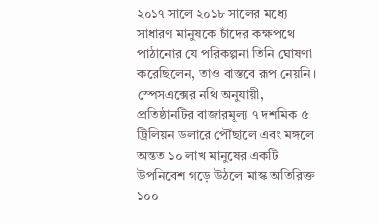২০১৭ সালে ২০১৮ সালের মধ্যে সাধারণ মানুষকে চাঁদের কক্ষপথে পাঠানোর যে পরিকল্পনা তিনি ঘোষণা করেছিলেন, তাও বাস্তবে রূপ নেয়নি।
স্পেসএক্সের নথি অনুযায়ী, প্রতিষ্ঠানটির বাজারমূল্য ৭ দশমিক ৫ ট্রিলিয়ন ডলারে পৌঁছালে এবং মঙ্গলে অন্তত ১০ লাখ মানুষের একটি উপনিবেশ গড়ে উঠলে মাস্ক অতিরিক্ত ১০০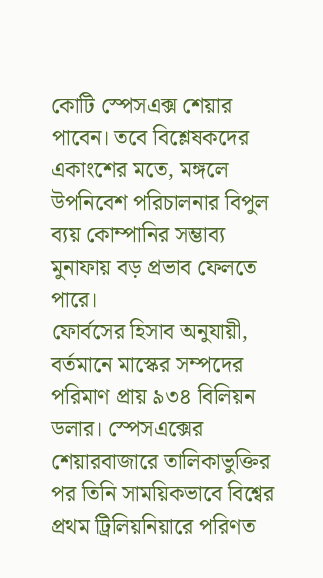কোটি স্পেসএক্স শেয়ার পাবেন। তবে বিশ্লেষকদের একাংশের মতে, মঙ্গলে উপনিবেশ পরিচালনার বিপুল ব্যয় কোম্পানির সম্ভাব্য মুনাফায় বড় প্রভাব ফেলতে পারে।
ফোর্বসের হিসাব অনুযায়ী, বর্তমানে মাস্কের সম্পদের পরিমাণ প্রায় ৯৩৪ বিলিয়ন ডলার। স্পেসএক্সের শেয়ারবাজারে তালিকাভুক্তির পর তিনি সাময়িকভাবে বিশ্বের প্রথম ট্রিলিয়নিয়ারে পরিণত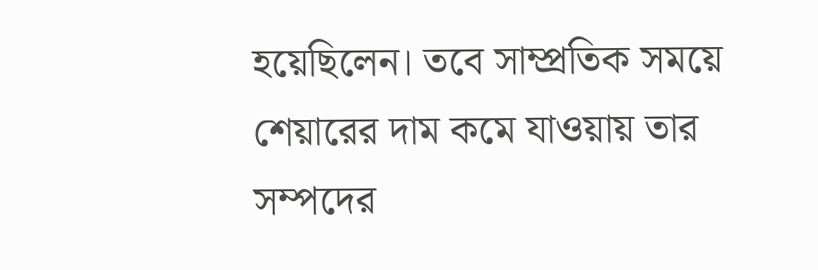হয়েছিলেন। তবে সাম্প্রতিক সময়ে শেয়ারের দাম কমে যাওয়ায় তার সম্পদের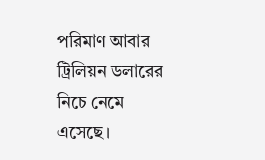পরিমাণ আবার ট্রিলিয়ন ডলারের নিচে নেমে এসেছে।